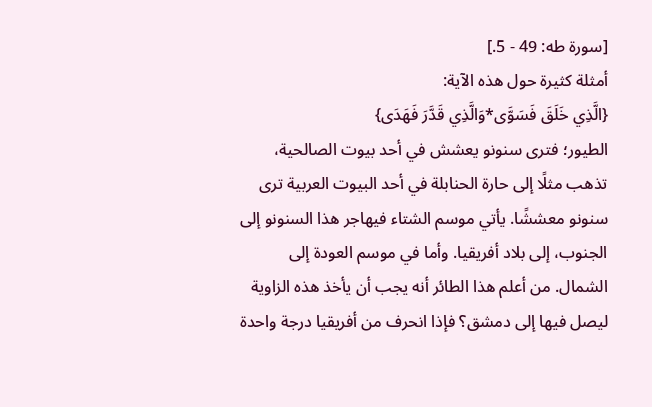[سورة طه: 49 - 5.]
أمثلة كثيرة حول هذه الآية:
{الَّذِي خَلَقَ فَسَوَّى*وَالَّذِي قَدَّرَ فَهَدَى}
الطيور؛ فترى سنونو يعشش في أحد بيوت الصالحية، تذهب مثلًا إلى حارة الحنابلة في أحد البيوت العربية ترى سنونو معششًا. يأتي موسم الشتاء فيهاجر هذا السنونو إلى الجنوب، إلى بلاد أفريقيا. وأما في موسم العودة إلى الشمال. من أعلم هذا الطائر أنه يجب أن يأخذ هذه الزاوية ليصل فيها إلى دمشق؟ فإذا انحرف من أفريقيا درجة واحدة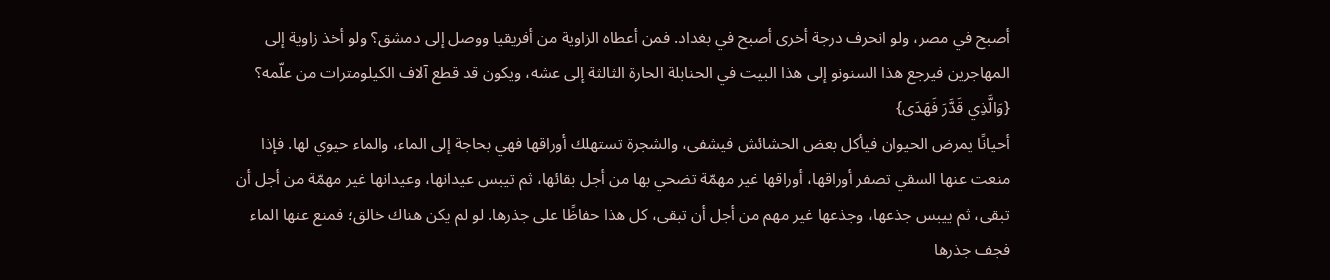أصبح في مصر، ولو انحرف درجة أخرى أصبح في بغداد. فمن أعطاه الزاوية من أفريقيا ووصل إلى دمشق؟ ولو أخذ زاوية إلى المهاجرين فيرجع هذا السنونو إلى هذا البيت في الحنابلة الحارة الثالثة إلى عشه، ويكون قد قطع آلاف الكيلومترات من علّمه؟
{وَالَّذِي قَدَّرَ فَهَدَى}
أحيانًا يمرض الحيوان فيأكل بعض الحشائش فيشفى، والشجرة تستهلك أوراقها فهي بحاجة إلى الماء، والماء حيوي لها. فإذا منعت عنها السقي تصفر أوراقها، أوراقها غير مهمّة تضحي بها من أجل بقائها، ثم تيبس عيدانها، وعيدانها غير مهمّة من أجل أن تبقى، ثم ييبس جذعها، وجذعها غير مهم من أجل أن تبقى، كل هذا حفاظًا على جذرها. لو لم يكن هناك خالق؛ فمنع عنها الماء فجف جذرها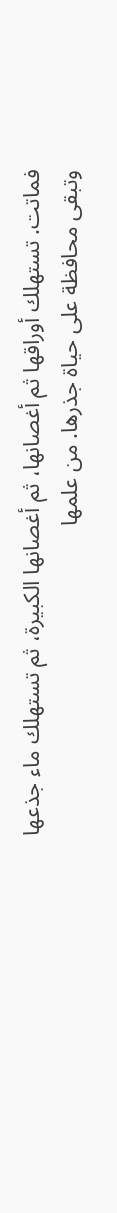فماتت. تستهلك أوراقها ثم أغصانها، ثم أغصانها الكبيرة، ثم تستهلك ماء جذعها وتبقى محافظة على حياة جذرها. من علمها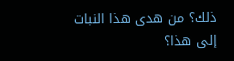ذلك؟ من هدى هذا النبات إلى هذا؟